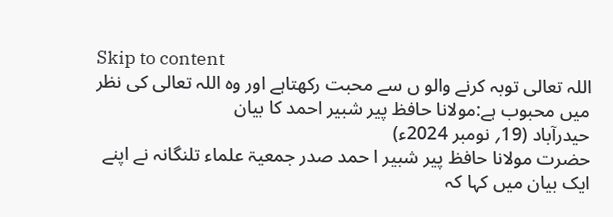Skip to content
اللہ تعالی توبہ کرنے والو ں سے محبت رکھتاہے اور وہ اللہ تعالی کی نظر میں محبوب ہے:مولانا حافظ پیر شبیر احمد کا بیان
حیدرآباد (19؍ نومبر 2024ء)
حضرت مولانا حافظ پیر شبیر ا حمد صدر جمعیۃ علماء تلنگانہ نے اپنے ایک بیان میں کہا کہ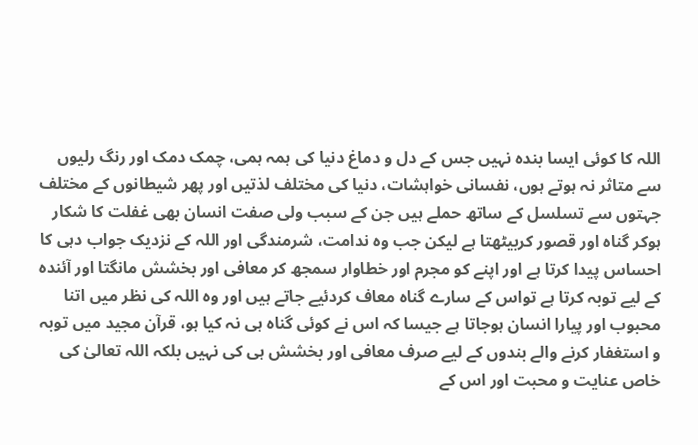اللہ کا کوئی ایسا بندہ نہیں جس کے دل و دماغ دنیا کی ہمہ ہمی، چمک دمک اور رنگ رلیوں سے متاثر نہ ہوتے ہوں، نفسانی خواہشات، دنیا کی مختلف لذتیں اور پھر شیطانوں کے مختلف جہتوں سے تسلسل کے ساتھ حملے ہیں جن کے سبب ولی صفت انسان بھی غفلت کا شکار ہوکر گناہ اور قصور کربیٹھتا ہے لیکن جب وہ ندامت، شرمندگی اور اللہ کے نزدیک جواب دہی کا احساس پیدا کرتا ہے اور اپنے کو مجرم اور خطاوار سمجھ کر معافی اور بخشش مانگتا اور آئندہ کے لیے توبہ کرتا ہے تواس کے سارے گناہ معاف کردئیے جاتے ہیں اور وہ اللہ کی نظر میں اتنا محبوب اور پیارا انسان ہوجاتا ہے جیسا کہ اس نے کوئی گناہ ہی نہ کیا ہو، قرآن مجید میں توبہ و استغفار کرنے والے بندوں کے لیے صرف معافی اور بخشش ہی کی نہیں بلکہ اللہ تعالیٰ کی خاص عنایت و محبت اور اس کے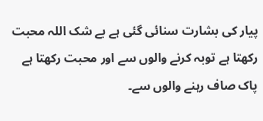پیار کی بشارت سنائی گئی ہے بے شک اللہ محبت رکھتا ہے توبہ کرنے والوں سے اور محبت رکھتا ہے پاک صاف رہنے والوں سے۔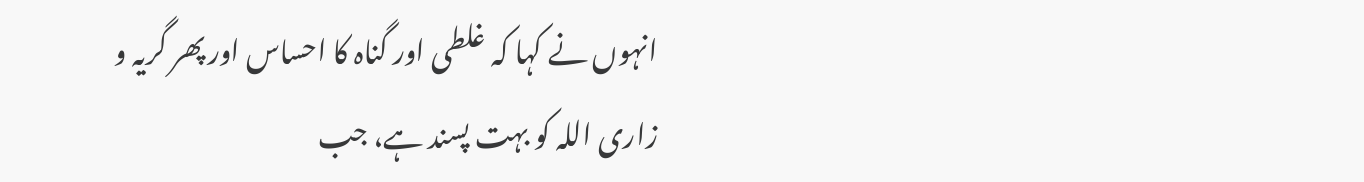انہوں نے کہا کہ غلطی اور گناہ کا احساس اور پھر گریہ و زاری اللہ کو بہت پسند ہے، جب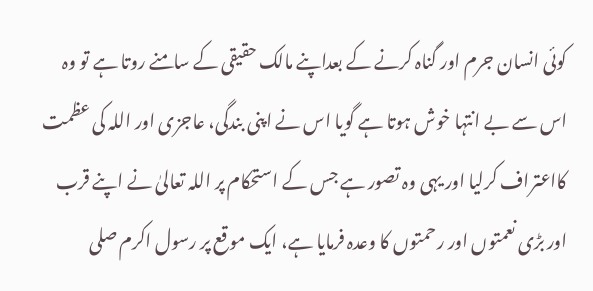کوئی انسان جرم اور گناہ کرنے کے بعداپنے مالک حقیقی کے سامنے روتا ہے تو وہ اس سے بے انتہا خوش ہوتا ہے گویا اس نے اپنی بندگی، عاجزی اور اللہ کی عظمت کااعتراف کرلیا اور یہی وہ تصور ہے جس کے استحکام پر اللہ تعالیٰ نے اپنے قرب اور بڑی نعمتوں اور رحمتوں کا وعدہ فرمایا ہے، ایک موقع پر رسول اکرم صلی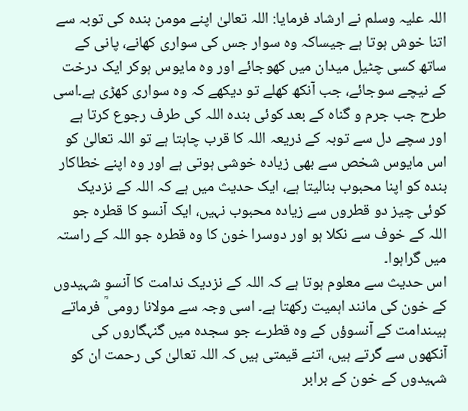اللہ علیہ وسلم نے ارشاد فرمایا: اللہ تعالیٰ اپنے مومن بندہ کی توبہ سے اتنا خوش ہوتا ہے جیساکہ وہ سوار جس کی سواری کھانے، پانی کے ساتھ کسی چٹیل میدان میں کھوجائے اور وہ مایوس ہوکر ایک درخت کے نیچے سوجائے، جب آنکھ کھلے تو دیکھے کہ وہ سواری کھڑی ہے۔اسی طرح جب جرم و گناہ کے بعد کوئی بندہ اللہ کی طرف رجوع کرتا ہے اور سچے دل سے توبہ کے ذریعہ اللہ کا قرب چاہتا ہے تو اللہ تعالیٰ کو اس مایوس شخص سے بھی زیادہ خوشی ہوتی ہے اور وہ اپنے خطاکار بندہ کو اپنا محبوب بنالیتا ہے، ایک حدیث میں ہے کہ اللہ کے نزدیک کوئی چیز دو قطروں سے زیادہ محبوب نہیں، ایک آنسو کا قطرہ جو اللہ کے خوف سے نکلا ہو اور دوسرا خون کا وہ قطرہ جو اللہ کے راستہ میں گراہوا۔
اس حدیث سے معلوم ہوتا ہے کہ اللہ کے نزدیک ندامت کا آنسو شہیدوں کے خون کی مانند اہمیت رکھتا ہے۔ اسی وجہ سے مولانا رومی ؒ فرماتے ہیںندامت کے آنسوؤں کے وہ قطرے جو سجدہ میں گنہگاروں کی آنکھوں سے گرتے ہیں، اتنے قیمتی ہیں کہ اللہ تعالیٰ کی رحمت ان کو شہیدوں کے خون کے برابر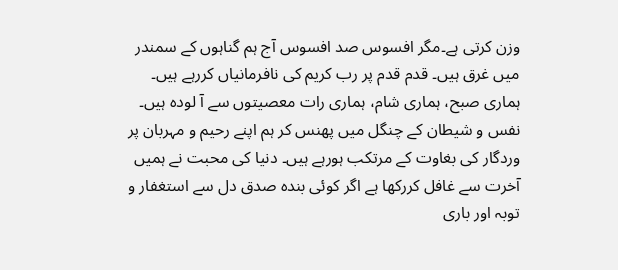وزن کرتی ہے۔مگر افسوس صد افسوس آج ہم گناہوں کے سمندر میں غرق ہیں۔ قدم قدم پر رب کریم کی نافرمانیاں کررہے ہیں۔ ہماری صبح، ہماری شام، ہماری رات معصیتوں سے آ لودہ ہیں۔ نفس و شیطان کے چنگل میں پھنس کر ہم اپنے رحیم و مہربان پر وردگار کی بغاوت کے مرتکب ہورہے ہیں۔ دنیا کی محبت نے ہمیں آخرت سے غافل کررکھا ہے اگر کوئی بندہ صدق دل سے استغفار و توبہ اور باری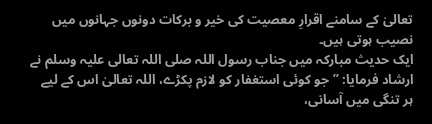تعالیٰ کے سامنے اقرارِ معصیت کی خیر و برکات دونوں جہانوں میں نصیب ہوتی ہیں۔
ایک حدیث مبارکہ میں جناب رسول اللہ صلی اللہ تعالی علیہ وسلم نے ارشاد فرمایا: ’’جو کوئی استغفار کو لازم پکڑے، اللہ تعالیٰ اس کے لیے ہر تنگی میں آسانی،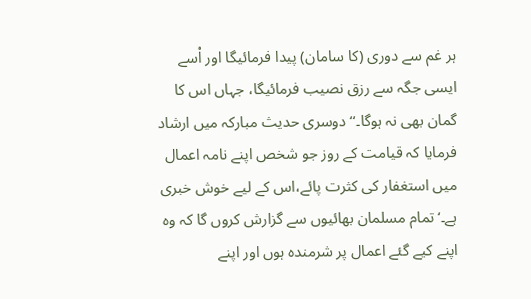ہر غم سے دوری (کا سامان) پیدا فرمائیگا اور اْسے ایسی جگہ سے رزق نصیب فرمائیگا، جہاں اس کا گمان بھی نہ ہوگا۔‘‘ دوسری حدیث مبارکہ میں ارشاد فرمایا کہ قیامت کے روز جو شخص اپنے نامہ اعمال میں استغفار کی کثرت پائے،اس کے لیے خوش خبری ہے۔‘تمام مسلمان بھائیوں سے گزارش کروں گا کہ وہ اپنے کیے گئے اعمال پر شرمندہ ہوں اور اپنے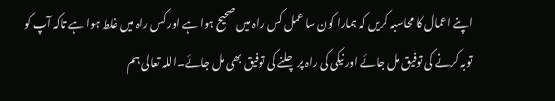اپنے اعمال کا محاسبہ کریں کہ ہمارا کون سا عمل کس راہ میں صحیح ہوا ہے اور کس راہ میں غلط ہوا ہے تاکہ آپ کو توبہ کرنے کی توفیق مل جائے اور نیکی کی راہ پر چلنے کی توفیق بھی مل جائے۔اللہ تعالی ہم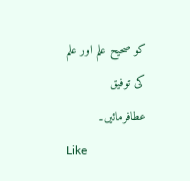کو صحیح علم اور علم کی توفیق عطافرمائیں۔
Like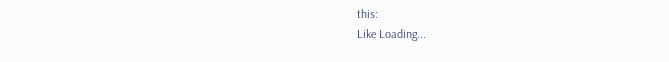this:
Like Loading...